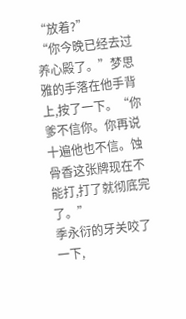“放着?”
“你今晚已经去过养心殿了。”梦思雅的手落在他手背上,按了一下。“你爹不信你。你再说十遍他也不信。蚀骨香这张牌现在不能打,打了就彻底完了。”
季永衍的牙关咬了一下,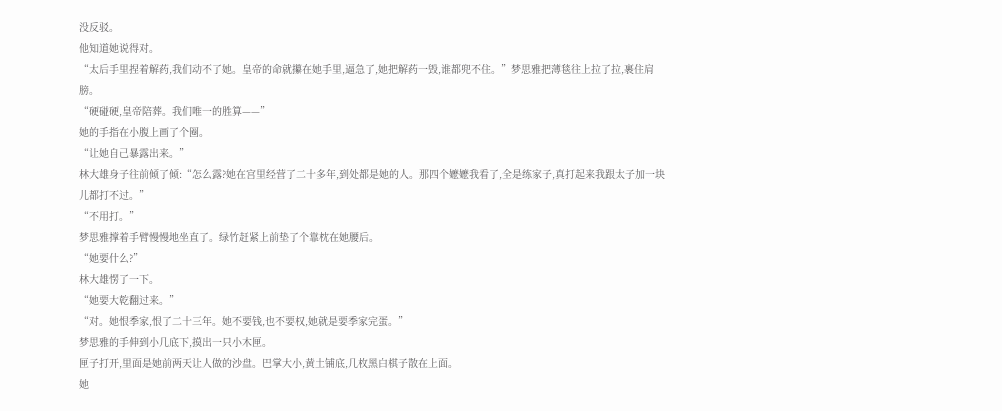没反驳。
他知道她说得对。
“太后手里捏着解药,我们动不了她。皇帝的命就攥在她手里,逼急了,她把解药一毁,谁都兜不住。”梦思雅把薄毯往上拉了拉,裹住肩膀。
“硬碰硬,皇帝陪葬。我们唯一的胜算——”
她的手指在小腹上画了个圈。
“让她自己暴露出来。”
林大雄身子往前倾了倾:“怎么露?她在宫里经营了二十多年,到处都是她的人。那四个嬷嬷我看了,全是练家子,真打起来我跟太子加一块儿都打不过。”
“不用打。”
梦思雅撑着手臂慢慢地坐直了。绿竹赶紧上前垫了个靠枕在她腰后。
“她要什么?”
林大雄愣了一下。
“她要大乾翻过来。”
“对。她恨季家,恨了二十三年。她不要钱,也不要权,她就是要季家完蛋。”
梦思雅的手伸到小几底下,摸出一只小木匣。
匣子打开,里面是她前两天让人做的沙盘。巴掌大小,黄土铺底,几枚黑白棋子散在上面。
她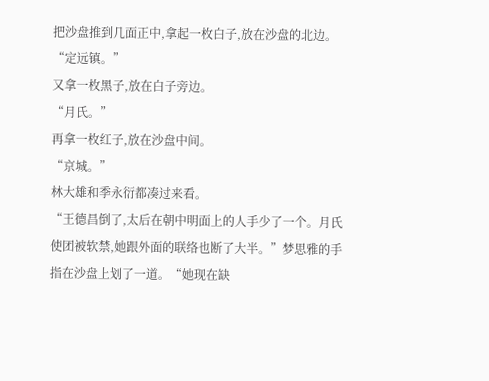把沙盘推到几面正中,拿起一枚白子,放在沙盘的北边。
“定远镇。”
又拿一枚黑子,放在白子旁边。
“月氏。”
再拿一枚红子,放在沙盘中间。
“京城。”
林大雄和季永衍都凑过来看。
“王德昌倒了,太后在朝中明面上的人手少了一个。月氏使团被软禁,她跟外面的联络也断了大半。”梦思雅的手指在沙盘上划了一道。“她现在缺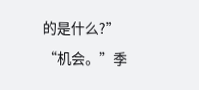的是什么?”
“机会。”季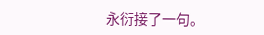永衍接了一句。